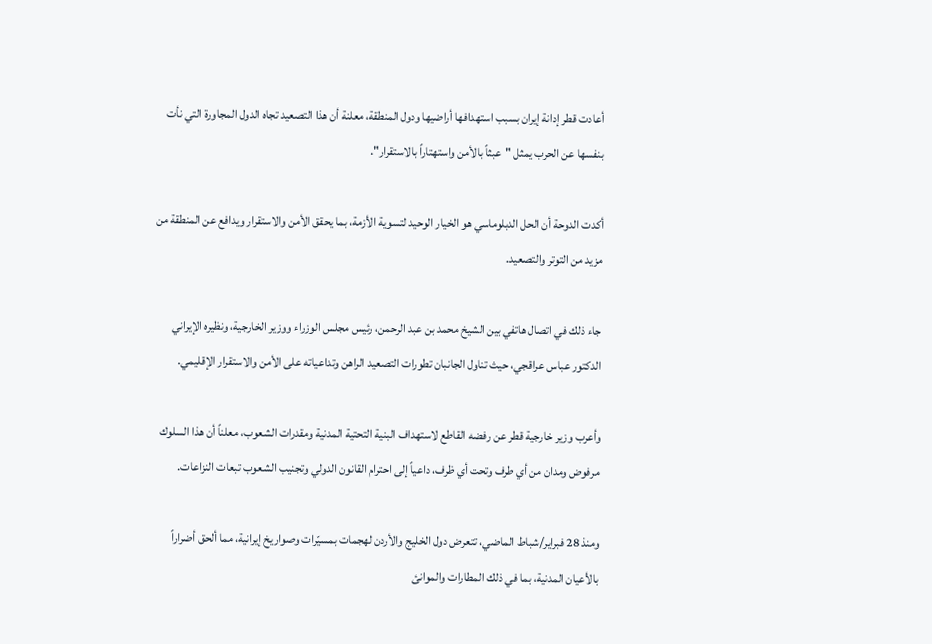أعادت قطر إدانة إيران بسبب استهدافها أراضيها ودول المنطقة، معلنة أن هذا التصعيد تجاه الدول المجاورة التي نأت بنفسها عن الحرب يمثل "عبثاً بالأمن واستهتاراً بالاستقرار".

أكدت الدوحة أن الحل الدبلوماسي هو الخيار الوحيد لتسوية الأزمة، بما يحقق الأمن والاستقرار ويدافع عن المنطقة من مزيد من التوتر والتصعيد.

جاء ذلك في اتصال هاتفي بين الشيخ محمد بن عبد الرحمن، رئيس مجلس الوزراء ووزير الخارجية، ونظيره الإيراني الدكتور عباس عراقجي، حيث تناول الجانبان تطورات التصعيد الراهن وتداعياته على الأمن والاستقرار الإقليمي.

وأعرب وزير خارجية قطر عن رفضه القاطع لاستهداف البنية التحتية المدنية ومقدرات الشعوب، معلناً أن هذا السلوك مرفوض ومدان من أي طرف وتحت أي ظرف، داعياً إلى احترام القانون الدولي وتجنيب الشعوب تبعات النزاعات.

ومنذ 28 فبراير/شباط الماضي، تتعرض دول الخليج والأردن لهجمات بمسيّرات وصواريخ إيرانية، مما ألحق أضراراً بالأعيان المدنية، بما في ذلك المطارات والموانئ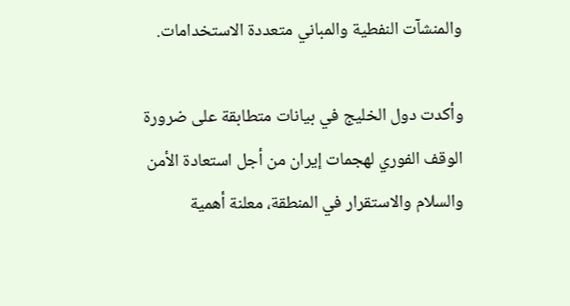والمنشآت النفطية والمباني متعددة الاستخدامات.

وأكدت دول الخليج في بيانات متطابقة على ضرورة الوقف الفوري لهجمات إيران من أجل استعادة الأمن والسلام والاستقرار في المنطقة، معلنة أهمية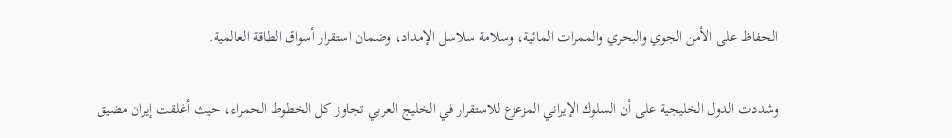الحفاظ على الأمن الجوي والبحري والممرات المائية، وسلامة سلاسل الإمداد، وضمان استقرار أسواق الطاقة العالمية.

وشددت الدول الخليجية على أن السلوك الإيراني المزعزع للاستقرار في الخليج العربي تجاوز كل الخطوط الحمراء، حيث أغلقت إيران مضيق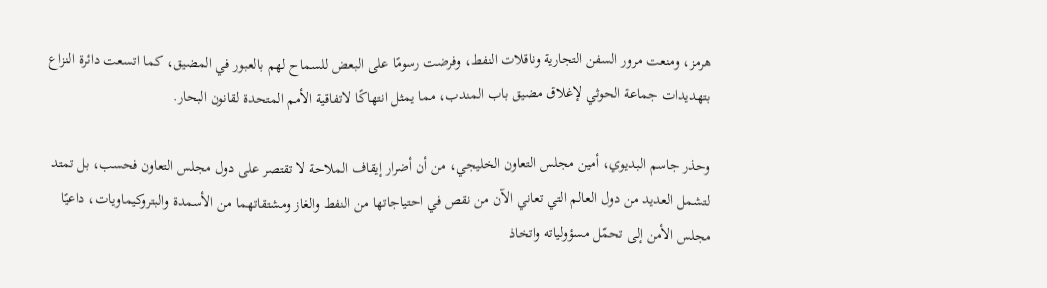هرمز، ومنعت مرور السفن التجارية وناقلات النفط، وفرضت رسومًا على البعض للسماح لهم بالعبور في المضيق، كما اتسعت دائرة النزاع بتهديدات جماعة الحوثي لإغلاق مضيق باب المندب، مما يمثل انتهاكًا لاتفاقية الأمم المتحدة لقانون البحار.

وحذر جاسم البديوي، أمين مجلس التعاون الخليجي، من أن أضرار إيقاف الملاحة لا تقتصر على دول مجلس التعاون فحسب، بل تمتد لتشمل العديد من دول العالم التي تعاني الآن من نقص في احتياجاتها من النفط والغاز ومشتقاتهما من الأسمدة والبتروكيماويات، داعيًا مجلس الأمن إلى تحمّل مسؤولياته واتخاذ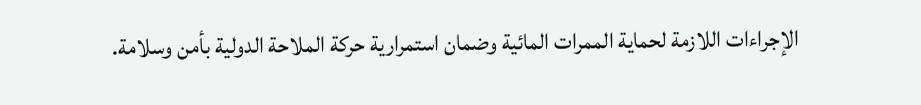الإجراءات اللازمة لحماية الممرات المائية وضمان استمرارية حركة الملاحة الدولية بأمن وسلامة.